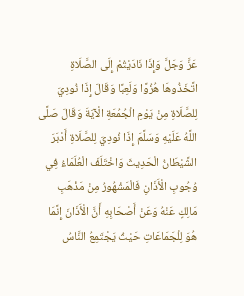عَزَّ وَجَلَّ وَإِذَا نَادَيْتُمْ إِلَى الصَّلَاةِ اتَّخَذُوهَا هُزُوًا وَلَعِبًا وَقَالَ إِذَا نُودِيَ لِلصَّلَاةِ مِنْ يَوْمِ الْجُمُعَةِ الْآيَةَ وَقَالَ صَلَّى اللَّهُ عَلَيْهِ وَسَلَّمَ إِذَا نُودِيَ لِلصَّلَاةِ أَدْبَرَ الشَّيْطَانُ الْحَدِيثَ وَاخْتَلَفَ الْعُلَمَاءُ فِي وُجُوبِ الْأَذَانِ فَالْمَشْهُورُ مِنْ مَذْهَبِ مَالِكٍ عَنْهُ وَعَنْ أَصْحَابِهِ أَنَّ الْأَذَانَ إِنَّمَا هُوَ لِلْجَمَاعَاتِ حَيْثُ يَجْتَمِعُ النَّاسُ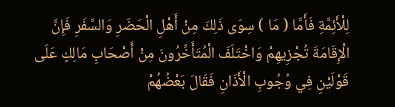لِلْأَئِمَّةِ فَأَمَّا ( مَا ) سِوَى ذَلِكَ مِنْ أَهْلِ الْحَضَرِ وَالسَّفَرِ فَإِنَّ الْإِقَامَةَ تُجْزِيهِمْ وَاخْتَلَفَ الْمُتَأَخِّرُونَ مِنْ أَصْحَابِ مَالِكٍ عَلَى قَوْلَيْنِ فِي وُجُوبِ الْأَذَانِ فَقَالَ بَعْضُهُمْ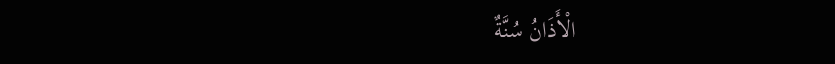الْأَذَانُ سُنَّةٌ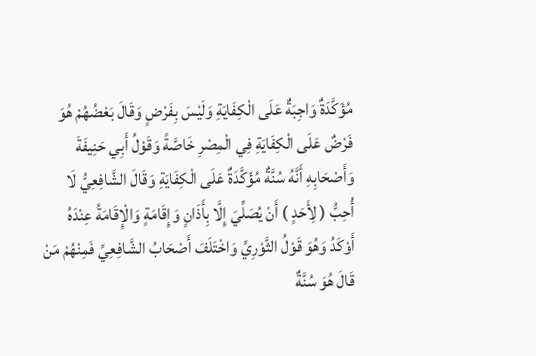مُؤَكَّدَةٌ وَاجِبَةٌ عَلَى الْكِفَايَةِ وَلَيْسَ بِفَرْضٍ وَقَالَ بَعْضُهُمْ هُوَ فَرْضٌ عَلَى الْكِفَايَةِ فِي الْمِصْرِ خَاصَّةً وَقَوْلُ أَبِي حَنِيفَةَ وَأَصْحَابِهِ أَنَّهُ سُنَّةٌ مُؤَكَّدَةٌ عَلَى الْكِفَايَةِ وَقَالَ الشَّافِعِيُّ لَا أُحِبُّ ( لِأَحَدٍ ) أَنْ يُصَلِّيَ إِلَّا بِأَذَانٍ وَإِقَامَةٍ وَالْإِقَامَةُ عِنْدَهُ أَوْكَدُ وَهُوَ قَوْلُ الثَّوْرِيِّ وَاخْتَلَفَ أَصْحَابُ الشَّافِعِيِّ فَمِنْهُمْ مَنْ قَالَ هُوَ سُنَّةٌ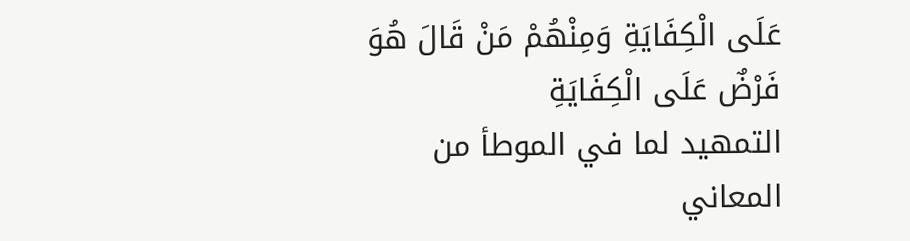عَلَى الْكِفَايَةِ وَمِنْهُمْ مَنْ قَالَ هُوَ فَرْضٌ عَلَى الْكِفَايَةِ
التمهيد لما في الموطأ من المعاني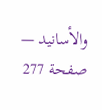والأسانيد — صفحة 277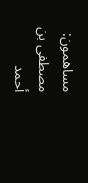مساهمون: مصطفى بن أحمد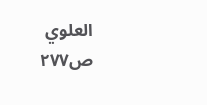العلوي
ص٢٧٧